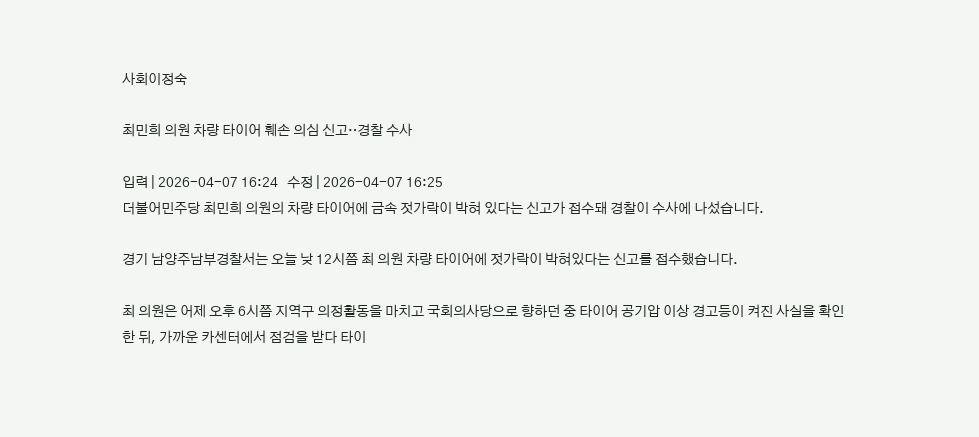사회이정숙

최민희 의원 차량 타이어 훼손 의심 신고‥경찰 수사

입력 | 2026-04-07 16:24   수정 | 2026-04-07 16:25
더불어민주당 최민희 의원의 차량 타이어에 금속 젓가락이 박혀 있다는 신고가 접수돼 경찰이 수사에 나섰습니다.

경기 남양주남부경찰서는 오늘 낮 12시쯤 최 의원 차량 타이어에 젓가락이 박혀있다는 신고를 접수했습니다.

최 의원은 어제 오후 6시쯤 지역구 의정활동을 마치고 국회의사당으로 향하던 중 타이어 공기압 이상 경고등이 켜진 사실을 확인한 뒤, 가까운 카센터에서 점검을 받다 타이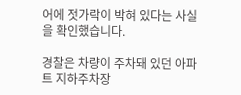어에 젓가락이 박혀 있다는 사실을 확인했습니다.

경찰은 차량이 주차돼 있던 아파트 지하주차장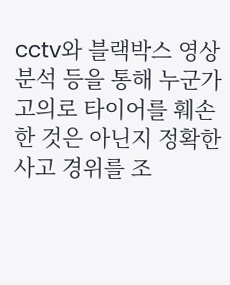cctv와 블랙박스 영상 분석 등을 통해 누군가 고의로 타이어를 훼손한 것은 아닌지 정확한 사고 경위를 조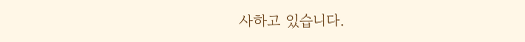사하고 있습니다.